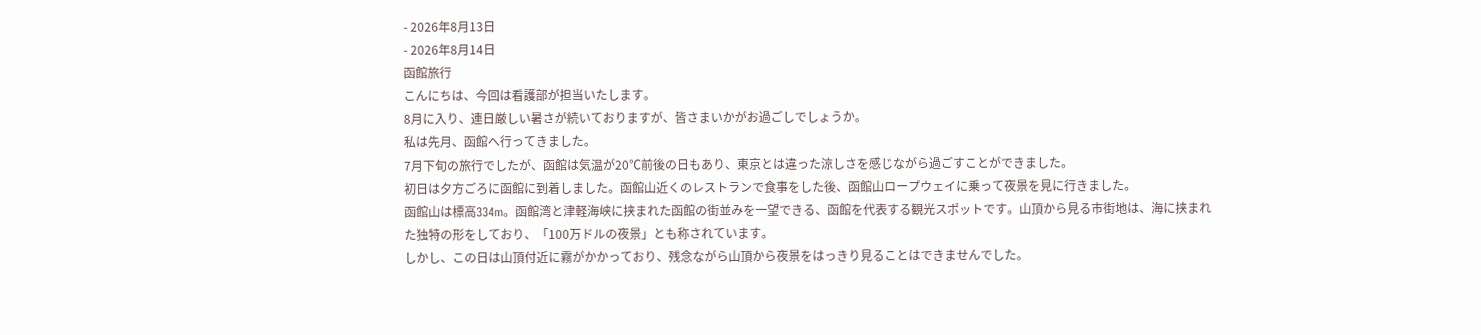- 2026年8月13日
- 2026年8月14日
函館旅行
こんにちは、今回は看護部が担当いたします。
8月に入り、連日厳しい暑さが続いておりますが、皆さまいかがお過ごしでしょうか。
私は先月、函館へ行ってきました。
7月下旬の旅行でしたが、函館は気温が20℃前後の日もあり、東京とは違った涼しさを感じながら過ごすことができました。
初日は夕方ごろに函館に到着しました。函館山近くのレストランで食事をした後、函館山ロープウェイに乗って夜景を見に行きました。
函館山は標高334m。函館湾と津軽海峡に挟まれた函館の街並みを一望できる、函館を代表する観光スポットです。山頂から見る市街地は、海に挟まれた独特の形をしており、「100万ドルの夜景」とも称されています。
しかし、この日は山頂付近に霧がかかっており、残念ながら山頂から夜景をはっきり見ることはできませんでした。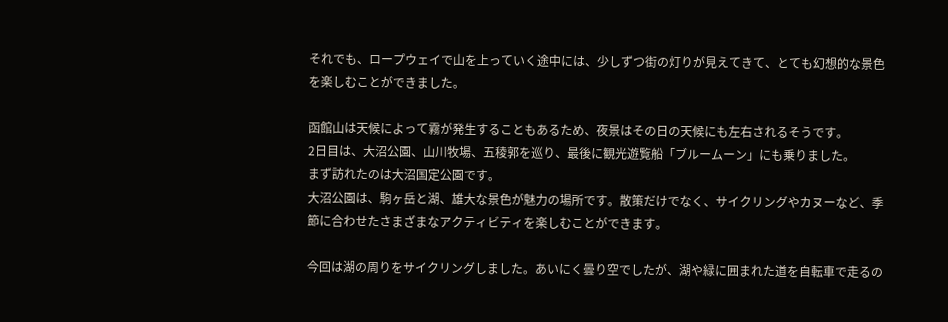それでも、ロープウェイで山を上っていく途中には、少しずつ街の灯りが見えてきて、とても幻想的な景色を楽しむことができました。

函館山は天候によって霧が発生することもあるため、夜景はその日の天候にも左右されるそうです。
2日目は、大沼公園、山川牧場、五稜郭を巡り、最後に観光遊覧船「ブルームーン」にも乗りました。
まず訪れたのは大沼国定公園です。
大沼公園は、駒ヶ岳と湖、雄大な景色が魅力の場所です。散策だけでなく、サイクリングやカヌーなど、季節に合わせたさまざまなアクティビティを楽しむことができます。

今回は湖の周りをサイクリングしました。あいにく曇り空でしたが、湖や緑に囲まれた道を自転車で走るの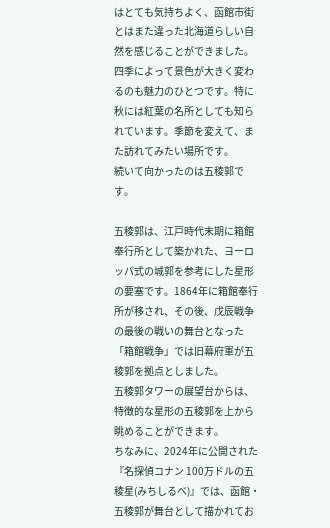はとても気持ちよく、函館市街とはまた違った北海道らしい自然を感じることができました。
四季によって景色が大きく変わるのも魅力のひとつです。特に秋には紅葉の名所としても知られています。季節を変えて、また訪れてみたい場所です。
続いて向かったのは五稜郭です。

五稜郭は、江戸時代末期に箱館奉行所として築かれた、ヨーロッパ式の城郭を参考にした星形の要塞です。1864年に箱館奉行所が移され、その後、戊辰戦争の最後の戦いの舞台となった「箱館戦争」では旧幕府軍が五稜郭を拠点としました。
五稜郭タワーの展望台からは、特徴的な星形の五稜郭を上から眺めることができます。
ちなみに、2024年に公開された『名探偵コナン 100万ドルの五稜星(みちしるべ)』では、函館・五稜郭が舞台として描かれてお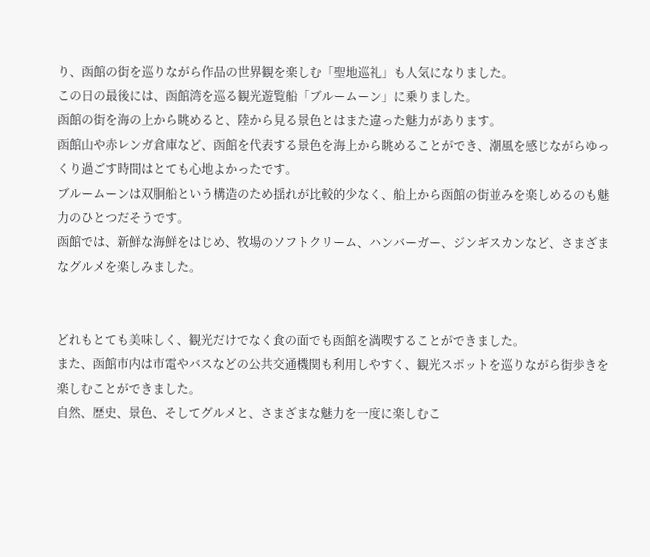り、函館の街を巡りながら作品の世界観を楽しむ「聖地巡礼」も人気になりました。
この日の最後には、函館湾を巡る観光遊覧船「ブルームーン」に乗りました。
函館の街を海の上から眺めると、陸から見る景色とはまた違った魅力があります。
函館山や赤レンガ倉庫など、函館を代表する景色を海上から眺めることができ、潮風を感じながらゆっくり過ごす時間はとても心地よかったです。
ブルームーンは双胴船という構造のため揺れが比較的少なく、船上から函館の街並みを楽しめるのも魅力のひとつだそうです。
函館では、新鮮な海鮮をはじめ、牧場のソフトクリーム、ハンバーガー、ジンギスカンなど、さまざまなグルメを楽しみました。


どれもとても美味しく、観光だけでなく食の面でも函館を満喫することができました。
また、函館市内は市電やバスなどの公共交通機関も利用しやすく、観光スポットを巡りながら街歩きを楽しむことができました。
自然、歴史、景色、そしてグルメと、さまざまな魅力を一度に楽しむこ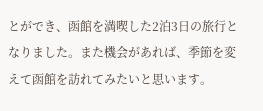とができ、函館を満喫した2泊3日の旅行となりました。また機会があれば、季節を変えて函館を訪れてみたいと思います。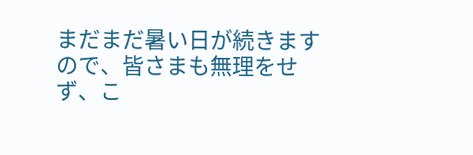まだまだ暑い日が続きますので、皆さまも無理をせず、こ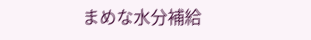まめな水分補給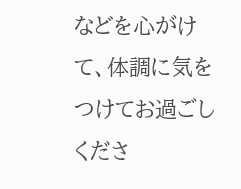などを心がけて、体調に気をつけてお過ごしくださ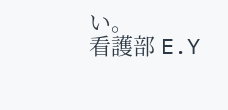い。
看護部 E.Y